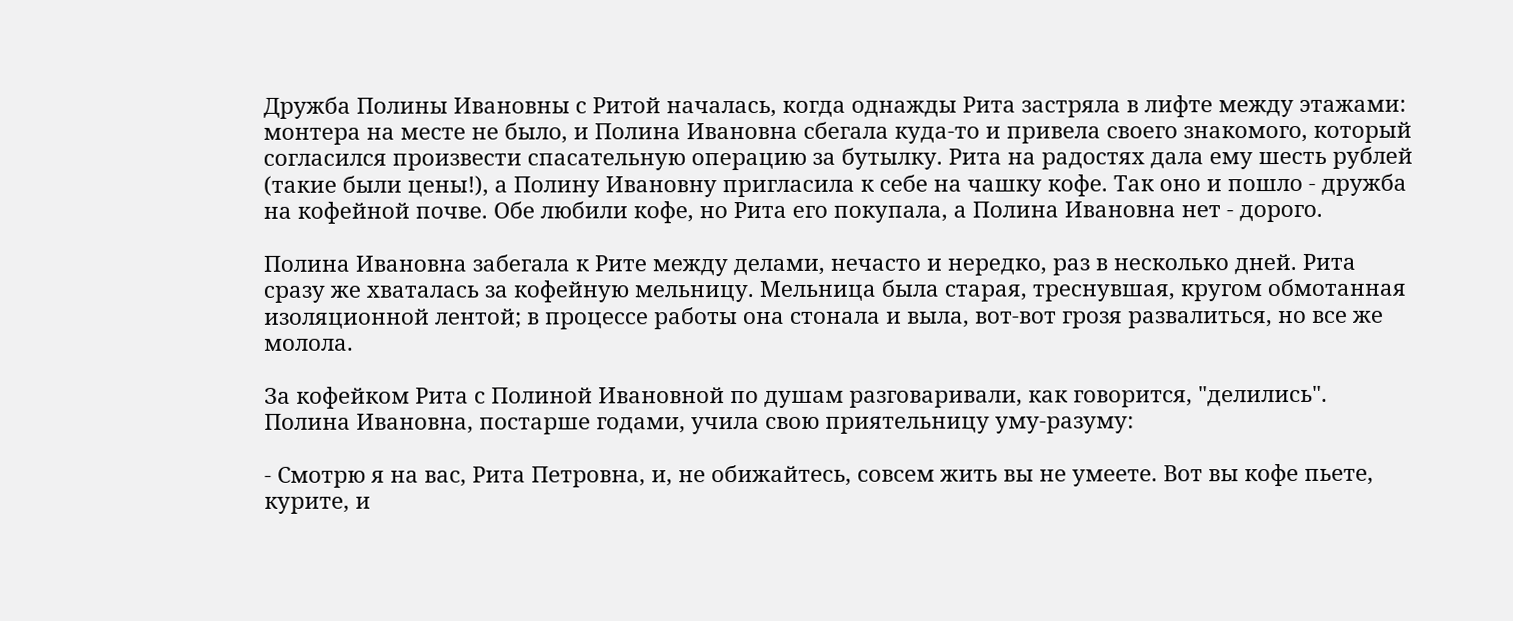Дружба Полины Ивановны с Ритой началась, когда однажды Рита застряла в лифте между этажами: монтера на месте не было, и Полина Ивановна сбегала куда-то и привела своего знакомого, который согласился произвести спасательную операцию за бутылку. Рита на радостях дала ему шесть рублей (такие были цены!), а Полину Ивановну пригласила к себе на чашку кофе. Так оно и пошло - дружба на кофейной почве. Обе любили кофе, но Рита его покупала, а Полина Ивановна нет - дорого.

Полина Ивановна забегала к Рите между делами, нечасто и нередко, раз в несколько дней. Рита сразу же хваталась за кофейную мельницу. Мельница была старая, треснувшая, кругом обмотанная изоляционной лентой; в процессе работы она стонала и выла, вот-вот грозя развалиться, но все же молола.

За кофейком Рита с Полиной Ивановной по душам разговаривали, как говорится, "делились". Полина Ивановна, постарше годами, учила свою приятельницу уму-разуму:

- Смотрю я на вас, Рита Петровна, и, не обижайтесь, совсем жить вы не умеете. Вот вы кофе пьете, курите, и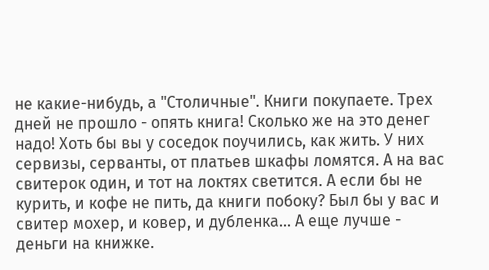не какие-нибудь, а "Столичные". Книги покупаете. Трех дней не прошло - опять книга! Сколько же на это денег надо! Хоть бы вы у соседок поучились, как жить. У них сервизы, серванты, от платьев шкафы ломятся. А на вас свитерок один, и тот на локтях светится. А если бы не курить, и кофе не пить, да книги побоку? Был бы у вас и свитер мохер, и ковер, и дубленка... А еще лучше - деньги на книжке.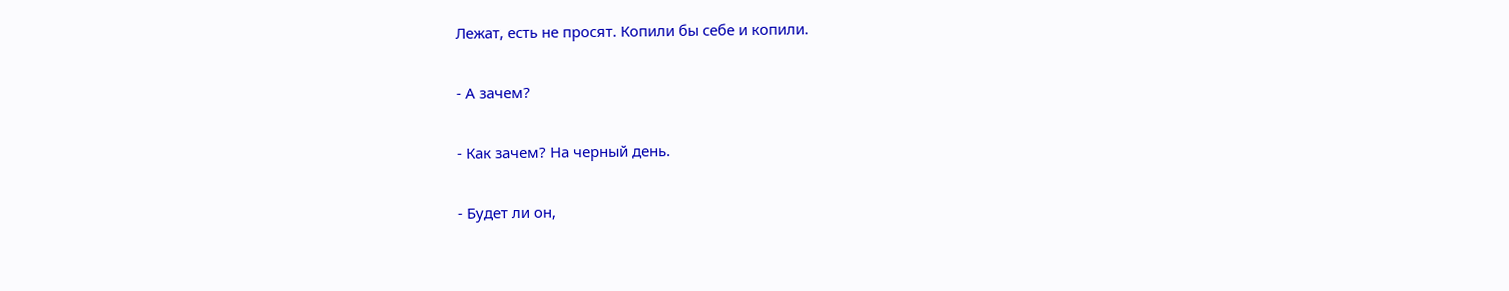Лежат, есть не просят. Копили бы себе и копили.

- А зачем?

- Как зачем? На черный день.

- Будет ли он,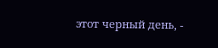этот черный день, -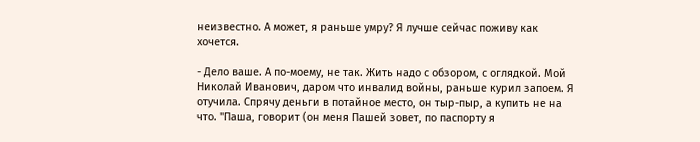неизвестно. А может, я раньше умру? Я лучше сейчас поживу как хочется.

- Дело ваше. А по-моему, не так. Жить надо с обзором, с оглядкой. Мой Николай Иванович, даром что инвалид войны, раньше курил запоем. Я отучила. Спрячу деньги в потайное место, он тыр-пыр, а купить не на что. "Паша, говорит (он меня Пашей зовет, по паспорту я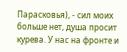Парасковья), - сил моих больше нет, душа просит курева. У нас на фронте и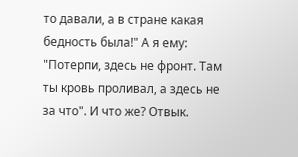то давали, а в стране какая бедность была!" А я ему: "Потерпи, здесь не фронт. Там ты кровь проливал, а здесь не за что". И что же? Отвык.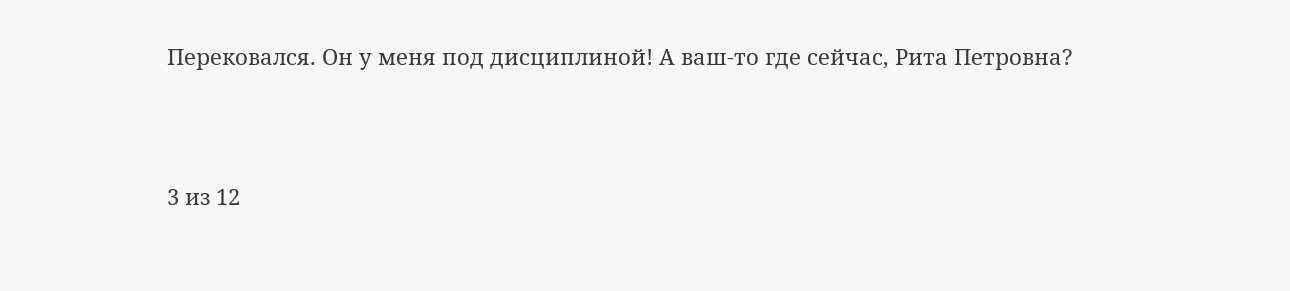Перековался. Он у меня под дисциплиной! А ваш-то где сейчас, Рита Петровна?



3 из 12